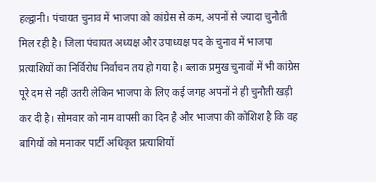हल्द्वानी। पंचायत चुनाव में भाजपा को कांग्रेस से कम, अपनों से ज्यादा चुनौती मिल रही है। जिला पंचायत अध्यक्ष और उपाध्यक्ष पद के चुनाव में भाजपा प्रत्याशियों का निर्विरोध निर्वाचन तय हो गया है। ब्लाक प्रमुख चुनावों में भी कांग्रेस पूरे दम से नहीं उतरी लेकिन भाजपा के लिए कई जगह अपनों ने ही चुनौती खड़ी कर दी है। सोमवार को नाम वापसी का दिन है और भाजपा की कोशिश है कि वह बागियों को मनाकर पार्टी अधिकृत प्रत्याशियों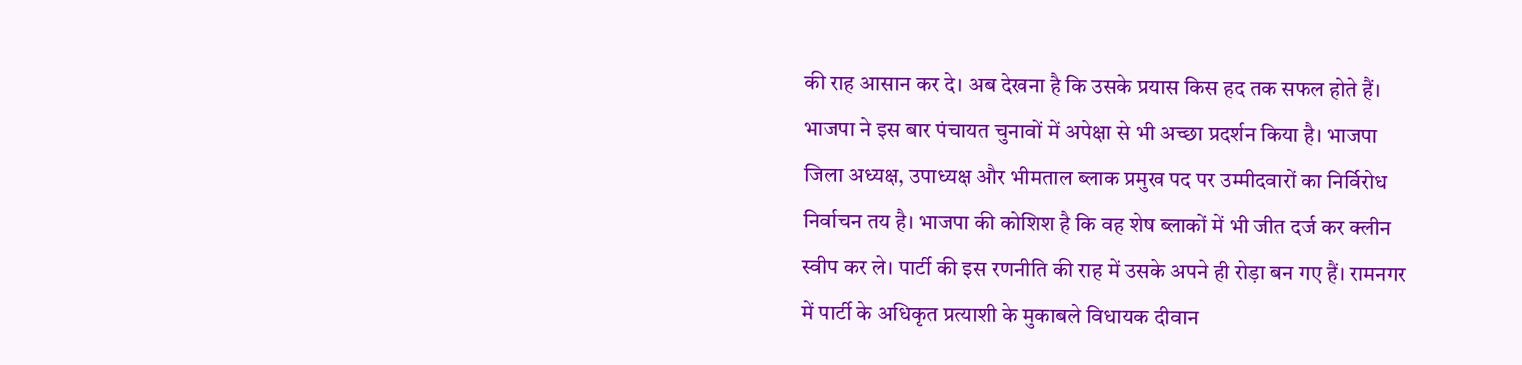की राह आसान कर दे। अब देखना है कि उसके प्रयास किस हद तक सफल होते हैं।
भाजपा ने इस बार पंचायत चुनावों में अपेक्षा से भी अच्छा प्रदर्शन किया है। भाजपा जिला अध्यक्ष, उपाध्यक्ष और भीमताल ब्लाक प्रमुख पद पर उम्मीदवारों का निर्विरोध निर्वाचन तय है। भाजपा की कोशिश है कि वह शेष ब्लाकों में भी जीत दर्ज कर क्लीन स्वीप कर ले। पार्टी की इस रणनीति की राह में उसके अपने ही रोड़ा बन गए हैं। रामनगर में पार्टी के अधिकृत प्रत्याशी के मुकाबले विधायक दीवान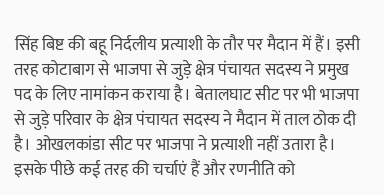सिंह बिष्ट की बहू निर्दलीय प्रत्याशी के तौर पर मैदान में हैं। इसी तरह कोटाबाग से भाजपा से जुड़े क्षेत्र पंचायत सदस्य ने प्रमुख पद के लिए नामांकन कराया है। बेतालघाट सीट पर भी भाजपा से जुड़े परिवार के क्षेत्र पंचायत सदस्य ने मैदान में ताल ठोक दी है। ओखलकांडा सीट पर भाजपा ने प्रत्याशी नहीं उतारा है। इसके पीछे कई तरह की चर्चाएं हैं और रणनीति को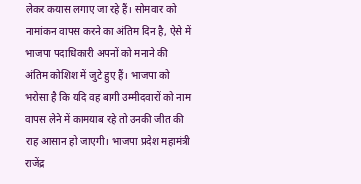लेकर कयास लगाए जा रहे हैं। सोमवार को नामांकन वापस करने का अंतिम दिन है, ऐसे में भाजपा पदाधिकारी अपनों को मनाने की अंतिम कोशिश में जुटे हुए हैं। भाजपा को भरोसा है कि यदि वह बागी उम्मीदवारों को नाम वापस लेने में कामयाब रहे तो उनकी जीत की राह आसान हो जाएगी। भाजपा प्रदेश महामंत्री राजेंद्र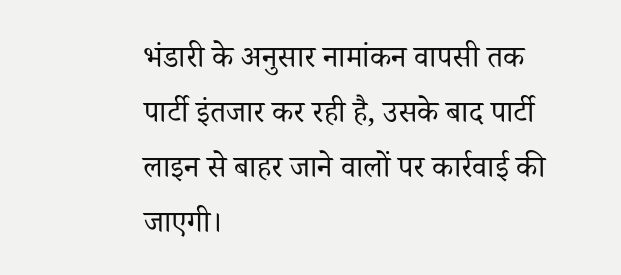भंडारी के अनुसार नामांकन वापसी तक पार्टी इंतजार कर रही है, उसके बाद पार्टी लाइन से बाहर जाने वालों पर कार्रवाई की जाएगी।